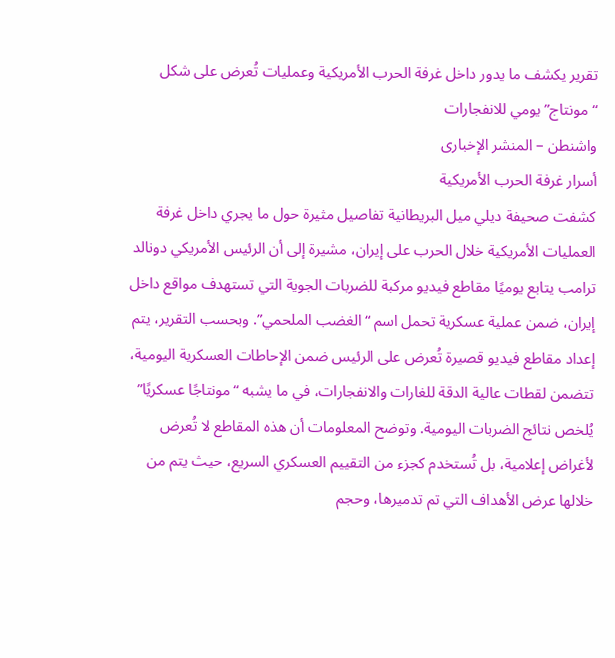تقرير يكشف ما يدور داخل غرفة الحرب الأمريكية وعمليات تُعرض على شكل “مونتاج” يومي للانفجارات
واشنطن – المنشر الإخبارى
أسرار غرفة الحرب الأمريكية
كشفت صحيفة ديلي ميل البريطانية تفاصيل مثيرة حول ما يجري داخل غرفة العمليات الأمريكية خلال الحرب على إيران، مشيرة إلى أن الرئيس الأمريكي دونالد ترامب يتابع يوميًا مقاطع فيديو مركبة للضربات الجوية التي تستهدف مواقع داخل إيران، ضمن عملية عسكرية تحمل اسم “الغضب الملحمي”. وبحسب التقرير، يتم إعداد مقاطع فيديو قصيرة تُعرض على الرئيس ضمن الإحاطات العسكرية اليومية، تتضمن لقطات عالية الدقة للغارات والانفجارات، في ما يشبه “مونتاجًا عسكريًا” يُلخص نتائج الضربات اليومية. وتوضح المعلومات أن هذه المقاطع لا تُعرض لأغراض إعلامية، بل تُستخدم كجزء من التقييم العسكري السريع، حيث يتم من خلالها عرض الأهداف التي تم تدميرها، وحجم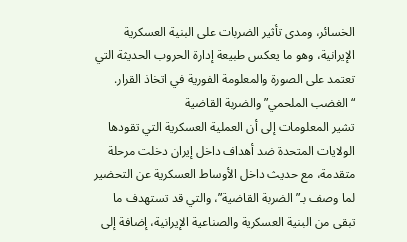الخسائر، ومدى تأثير الضربات على البنية العسكرية الإيرانية، وهو ما يعكس طبيعة إدارة الحروب الحديثة التي تعتمد على الصورة والمعلومة الفورية في اتخاذ القرار.
“الغضب الملحمي” والضربة القاضية
تشير المعلومات إلى أن العملية العسكرية التي تقودها الولايات المتحدة ضد أهداف داخل إيران دخلت مرحلة متقدمة، مع حديث داخل الأوساط العسكرية عن التحضير لما وصف بـ”الضربة القاضية”، والتي قد تستهدف ما تبقى من البنية العسكرية والصناعية الإيرانية، إضافة إلى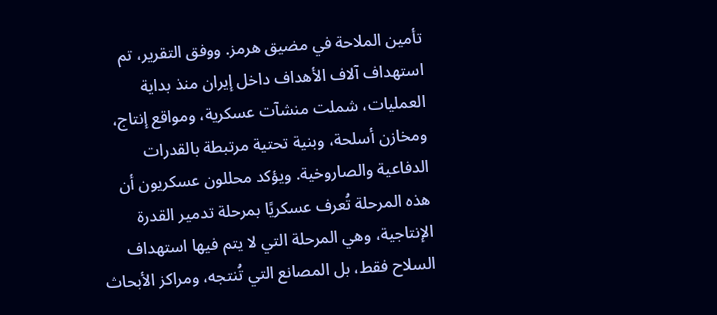تأمين الملاحة في مضيق هرمز. ووفق التقرير، تم استهداف آلاف الأهداف داخل إيران منذ بداية العمليات، شملت منشآت عسكرية، ومواقع إنتاج، ومخازن أسلحة، وبنية تحتية مرتبطة بالقدرات الدفاعية والصاروخية. ويؤكد محللون عسكريون أن هذه المرحلة تُعرف عسكريًا بمرحلة تدمير القدرة الإنتاجية، وهي المرحلة التي لا يتم فيها استهداف السلاح فقط، بل المصانع التي تُنتجه، ومراكز الأبحاث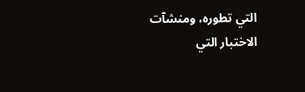التي تطوره، ومنشآت الاختبار التي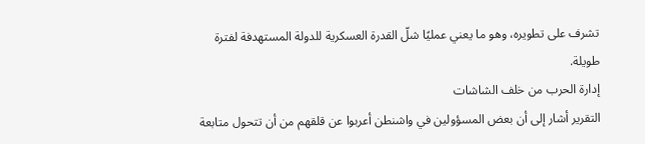تشرف على تطويره، وهو ما يعني عمليًا شلّ القدرة العسكرية للدولة المستهدفة لفترة طويلة.
إدارة الحرب من خلف الشاشات
التقرير أشار إلى أن بعض المسؤولين في واشنطن أعربوا عن قلقهم من أن تتحول متابعة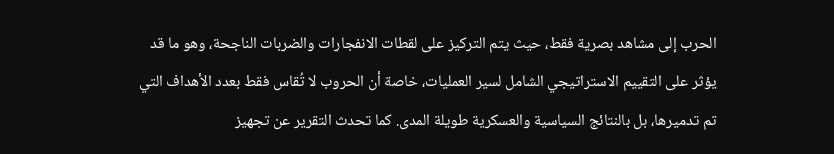الحرب إلى مشاهد بصرية فقط، حيث يتم التركيز على لقطات الانفجارات والضربات الناجحة، وهو ما قد يؤثر على التقييم الاستراتيجي الشامل لسير العمليات، خاصة أن الحروب لا تُقاس فقط بعدد الأهداف التي تم تدميرها، بل بالنتائج السياسية والعسكرية طويلة المدى. كما تحدث التقرير عن تجهيز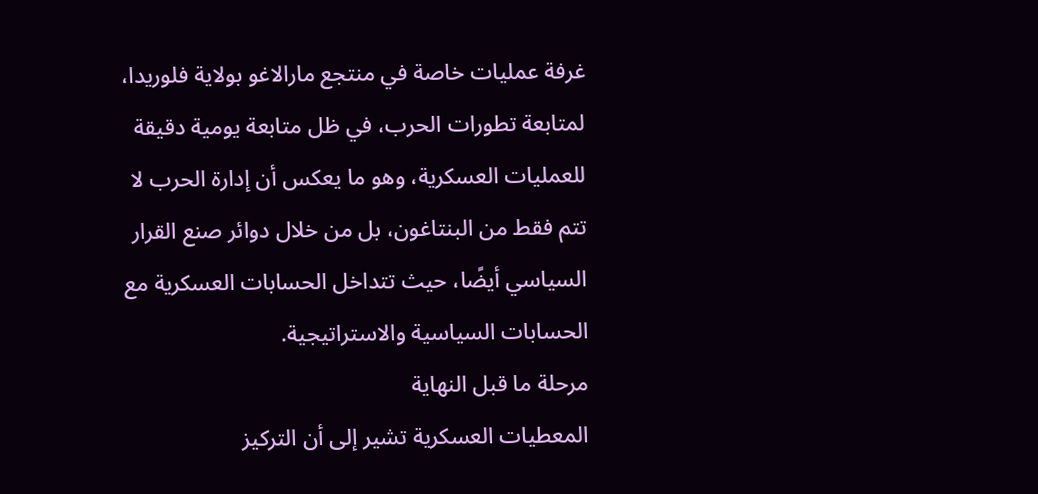غرفة عمليات خاصة في منتجع مارالاغو بولاية فلوريدا، لمتابعة تطورات الحرب، في ظل متابعة يومية دقيقة للعمليات العسكرية، وهو ما يعكس أن إدارة الحرب لا تتم فقط من البنتاغون، بل من خلال دوائر صنع القرار السياسي أيضًا، حيث تتداخل الحسابات العسكرية مع الحسابات السياسية والاستراتيجية.
مرحلة ما قبل النهاية
المعطيات العسكرية تشير إلى أن التركيز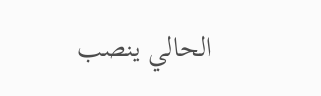الحالي ينصب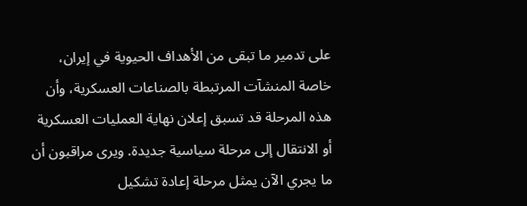على تدمير ما تبقى من الأهداف الحيوية في إيران، خاصة المنشآت المرتبطة بالصناعات العسكرية، وأن هذه المرحلة قد تسبق إعلان نهاية العمليات العسكرية أو الانتقال إلى مرحلة سياسية جديدة. ويرى مراقبون أن ما يجري الآن يمثل مرحلة إعادة تشكيل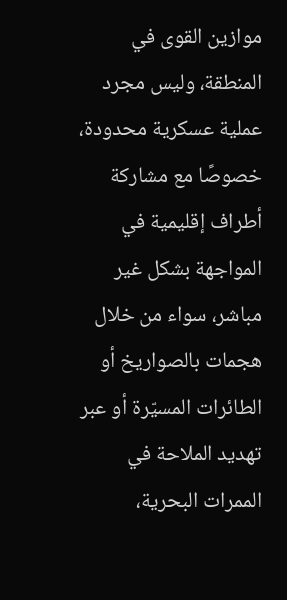موازين القوى في المنطقة، وليس مجرد عملية عسكرية محدودة، خصوصًا مع مشاركة أطراف إقليمية في المواجهة بشكل غير مباشر، سواء من خلال هجمات بالصواريخ أو الطائرات المسيّرة أو عبر تهديد الملاحة في الممرات البحرية،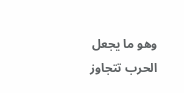وهو ما يجعل الحرب تتجاوز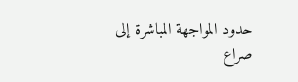حدود المواجهة المباشرة إلى صراع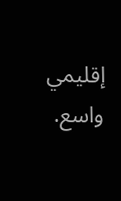إقليمي واسع.